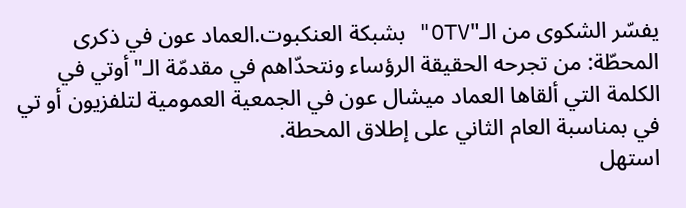يفسّر الشكوى من الـ"OTV" بشبكة العنكبوت.العماد عون في ذكرى المحطّة: من تجرحه الحقيقة الرؤساء ونتحدّاهم في مقدمّة الـ"أوتي في
الكلمة التي ألقاها العماد ميشال عون في الجمعية العمومية لتلفزيون أو تي في بمناسبة العام الثاني على إطلاق المحطة.
استهل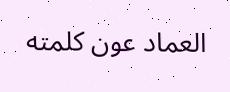العماد عون كلمته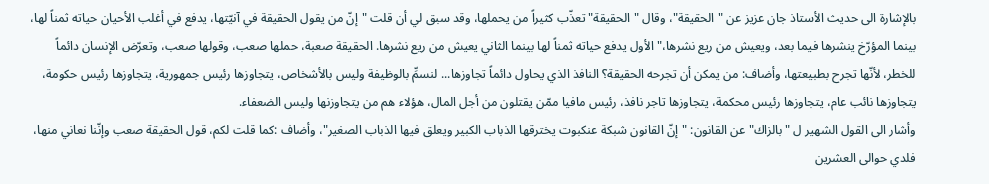بالإشارة الى حديث الأستاذ جان عزيز عن "الحقيقة"، وقال "الحقيقة" تعذّب كثيراً من يحملها، وقد سبق لي أن قلت "إنّ من يقول الحقيقة في آنيّتها، يدفع في أغلب الأحيان حياته ثمناً لها، بينما المؤرّخ ينشرها فيما بعد، ويعيش من ريع نشرها،" الأول يدفع حياته ثمناً لها بينما الثاني يعيش من ريع نشرها. الحقيقة صعبة، حملها صعب، وقولها صعب، وتعرّض الإنسان دائماً للخطر، لأنّها تجرح بطبيعتها، وأضاف: من يمكن أن تجرحه الحقيقة؟ النافذ الذي يحاول دائماً تجاوزها... لنسمِّ بالوظيفة وليس بالأشخاص، يتجاوزها رئيس جمهورية، يتجاوزها رئيس حكومة، يتجاوزها نائب عام، يتجاوزها رئيس محكمة، يتجاوزها تاجر نافذ، رئيس مافيا ممّن يقتلون من أجل المال، هؤلاء هم من يتجاوزنها وليس الضعفاء.
وأشار الى القول الشهير ل "بالزاك" عن القانون: "إنّ القانون شبكة عنكبوت يخترقها الذباب الكبير ويعلق فيها الذباب الصغير"، وأضاف :كما قلت لكم، قول الحقيقة صعب وإنّنا نعاني منها، فلدي حوالى العشرين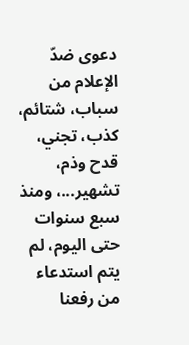دعوى ضدّ الإعلام من سباب، شتائم، كذب، تجني، قدح وذم، تشهير...، ومنذ سبع سنوات حتى اليوم، لم يتم استدعاء من رفعنا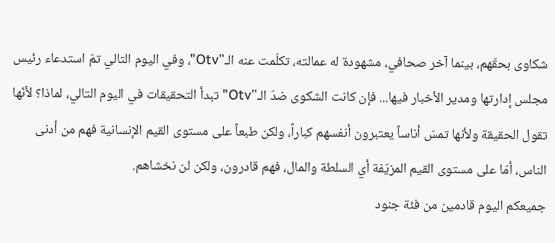شكاوى بحقّهم، بينما آخر صحافي، مشهودة له عمالته، تكلّمت عنه الـ"Otv"، وفي اليوم التالي تمّ استدعاء رئيس مجلس إدارتها ومدير الأخبار فيها... فإن كانت الشكوى ضدّ الـ"Otv" تبدأ التحقيقات في اليوم التالي، لماذا؟ لأنّها تقول الحقيقة ولأنها تمسّ أناساً يعتبرون أنفسهم كباراً، ولكن طبعاً على مستوى القيم الإنسانية فهم من أدنى الناس، أمّا على مستوى القيم المزيّفة أي السلطة والمال، فهم قادرون، ولكن لن نخشاهم.
جميعكم اليوم قادمين من فئة جنود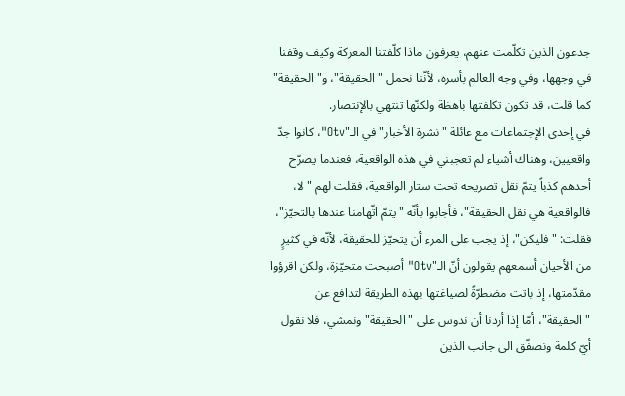جدعون الذين تكلّمت عنهم، يعرفون ماذا كلّفتنا المعركة وكيف وقفنا في وجهها، وفي وجه العالم بأسره، لأنّنا نحمل "الحقيقة"، و"الحقيقة" كما قلت، قد تكون تكلفتها باهظة ولكنّها تنتهي بالإنتصار.
في إحدى الإجتماعات مع عائلة "نشرة الأخبار" في الـ"Otv"، كانوا جدّ واقعيين، وهناك أشياء لم تعجبني في هذه الواقعية، فعندما يصرّح أحدهم كذباً يتمّ نقل تصريحه تحت ستار الواقعية، فقلت لهم "لا، فالواقعية هي نقل الحقيقة"، فأجابوا بأنّه "يتمّ اتّهامنا عندها بالتحيّز"، فقلت: "فليكن"، إذ يجب على المرء أن يتحيّز للحقيقة، لأنّه في كثيرٍ من الأحيان أسمعهم يقولون أنّ الـ"Otv" أصبحت متحيّزة، ولكن اقرؤوا مقدّمتها، إذ باتت مضطرّةً لصياغتها بهذه الطريقة لتدافع عن "الحقيقة"، أمّا إذا أردنا أن ندوس على "الحقيقة" ونمشي، فلا نقول أيّ كلمة ونصفّق الى جانب الذين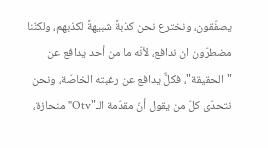يصفّقون، ونخترع نحن كذبةً شبيهةً لكذبهم، ولكنّنا مضطرّون ان ندافع، لأنّه ما من أحد يدافع عن "الحقيقة"، فكلٌّ يدافع عن رغبته الخاصّة، ونحن نتحدّى كلّ من يقول أنّ مقدّمة الـ"Otv" منحازة،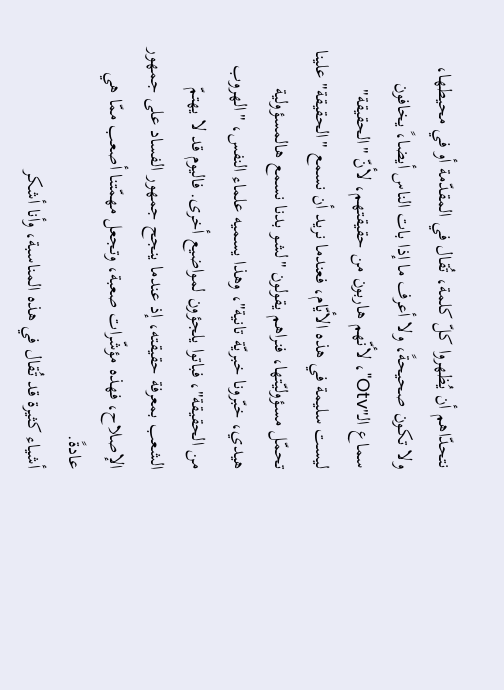نتحدّاهم أن يُظهروا كلّ كلمة، تُقال في المقدّمة أو في محيطها، ولا تكون صحيحةً، ولا أعرف ما إذا بات الناس أيضا،ً يخافون سماع الـ"Otv"، لأنّهم هاربون من حقيقتهم، لأنّ "الحقيقة" ليست سليمة في هذه الأيّام، فعندما نريد أن نسمع "الحقيقة" علينا تحمّل مسؤوليّتها، فنراهم يقولون "لشو بدنا نسمع هالمسؤولية هيدي، خبّرونا خبريّة تانية"، وهذا يسميه علماء النفس، "الهروب من الحقيقة"، فباتوا يلجؤون لمواضيع أخرى. فاليوم قد لا يهتمّ الشعب بمعرفة حقيقته، إذ عندما ينجح جمهور الفساد على جمهور الإصلاح، فهذه مؤشّرات صعبة، وتجعل مهمّتنا أصعب ممّا هي عادةً.
أشياء كثيرة قد تُقال في هذه المناسبة، وأنا أشكر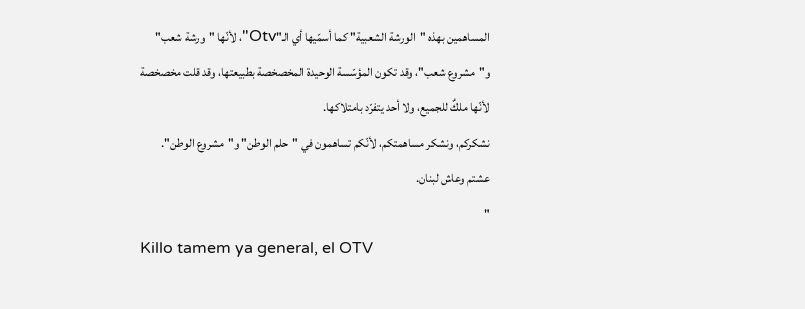المساهمين بهذه "الورشة الشعبية" كما أسمّيها أي الـ"Otv"، لأنّها "ورشة شعب" و"مشروع شعب"، وقد تكون المؤسّسة الوحيدة المخصخصة بطبيعتها، وقد قلت مخصخصة لأنّها ملكٌ للجميع، ولا أحد يتفرّد بامتلاكها.
نشكركم، ونشكر مساهمتكم، لأنّكم تساهمون في "حلم الوطن" و"مشروع الوطن".
عشتم وعاش لبنان.
"
Killo tamem ya general, el OTV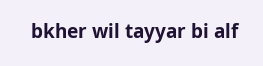bkher wil tayyar bi alf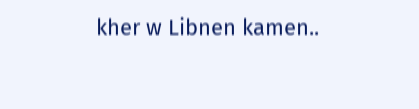kher w Libnen kamen..